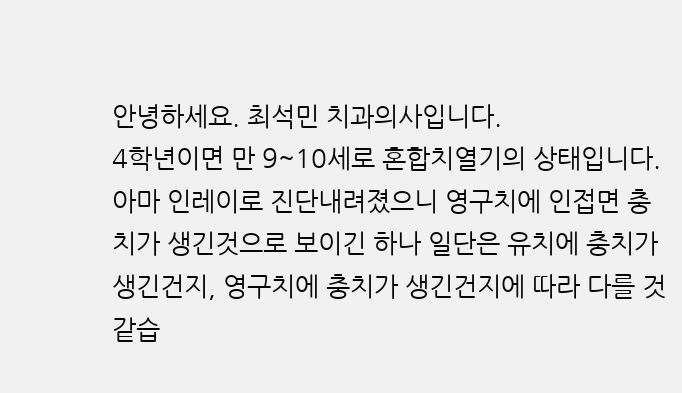안녕하세요. 최석민 치과의사입니다.
4학년이면 만 9~10세로 혼합치열기의 상태입니다. 아마 인레이로 진단내려졌으니 영구치에 인접면 충치가 생긴것으로 보이긴 하나 일단은 유치에 충치가 생긴건지, 영구치에 충치가 생긴건지에 따라 다를 것 같습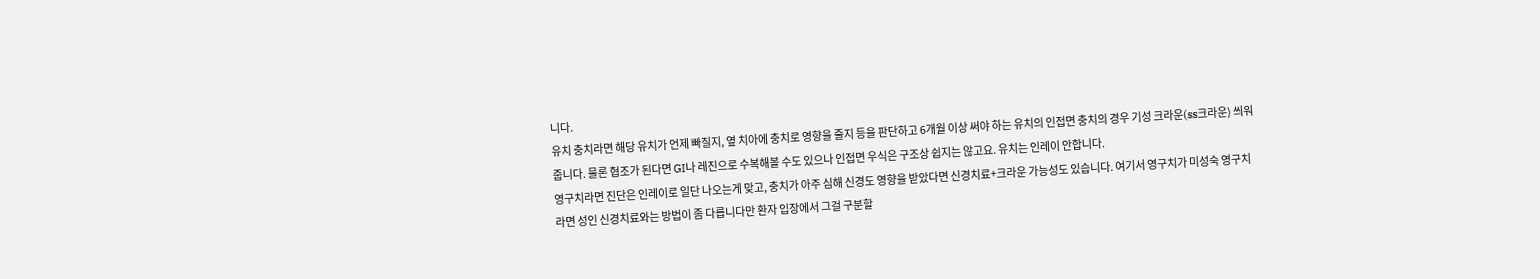니다.
유치 충치라면 해당 유치가 언제 빠질지, 옆 치아에 충치로 영향을 줄지 등을 판단하고 6개월 이상 써야 하는 유치의 인접면 충치의 경우 기성 크라운(ss크라운) 씌워줍니다. 물론 협조가 된다면 GI나 레진으로 수복해볼 수도 있으나 인접면 우식은 구조상 쉽지는 않고요. 유치는 인레이 안합니다.
영구치라면 진단은 인레이로 일단 나오는게 맞고, 충치가 아주 심해 신경도 영향을 받았다면 신경치료+크라운 가능성도 있습니다. 여기서 영구치가 미성숙 영구치라면 성인 신경치료와는 방법이 좀 다릅니다만 환자 입장에서 그걸 구분할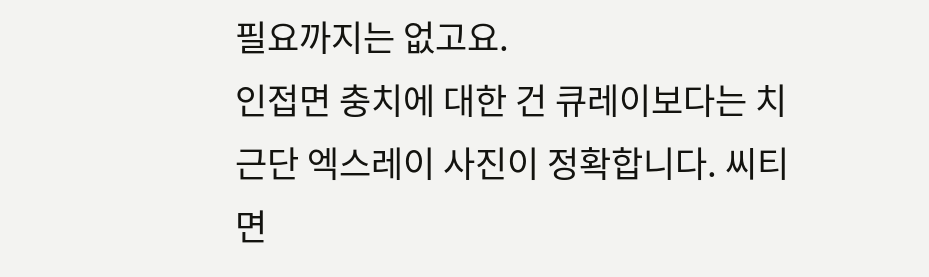필요까지는 없고요.
인접면 충치에 대한 건 큐레이보다는 치근단 엑스레이 사진이 정확합니다. 씨티면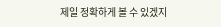제일 정확하게 볼 수 있겠지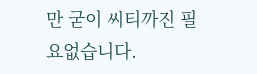만 굳이 씨티까진 필요없습니다.